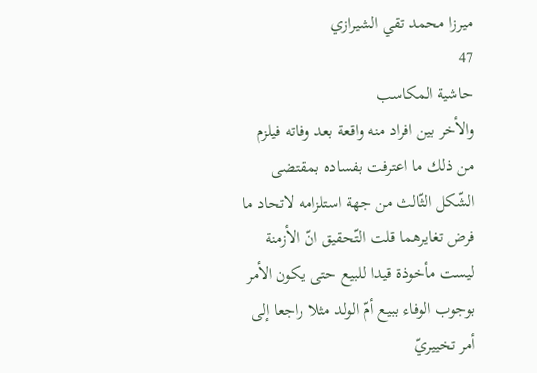ميرزا محمد تقي الشيرازي
47
حاشية المكاسب
والأخر بين افراد منه واقعة بعد وفاته فيلزم من ذلك ما اعترفت بفساده بمقتضى الشّكل الثّالث من جهة استلزامه لاتحاد ما فرض تغايرهما قلت التّحقيق انّ الأزمنة ليست مأخوذة قيدا للبيع حتى يكون الأمر بوجوب الوفاء ببيع أمّ الولد مثلا راجعا إلى أمر تخييريّ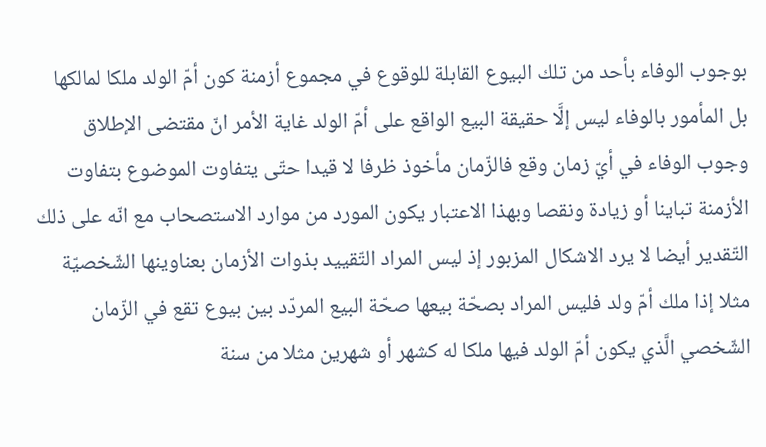بوجوب الوفاء بأحد من تلك البيوع القابلة للوقوع في مجموع أزمنة كون أمّ الولد ملكا لمالكها بل المأمور بالوفاء ليس إلَّا حقيقة البيع الواقع على أمّ الولد غاية الأمر انّ مقتضى الإطلاق وجوب الوفاء في أيّ زمان وقع فالزّمان مأخوذ ظرفا لا قيدا حتّى يتفاوت الموضوع بتفاوت الأزمنة تباينا أو زيادة ونقصا وبهذا الاعتبار يكون المورد من موارد الاستصحاب مع انّه على ذلك التّقدير أيضا لا يرد الاشكال المزبور إذ ليس المراد التّقييد بذوات الأزمان بعناوينها الشّخصيّة مثلا إذا ملك أمّ ولد فليس المراد بصحّة بيعها صحّة البيع المردّد بين بيوع تقع في الزّمان الشّخصي الَّذي يكون أمّ الولد فيها ملكا له كشهر أو شهرين مثلا من سنة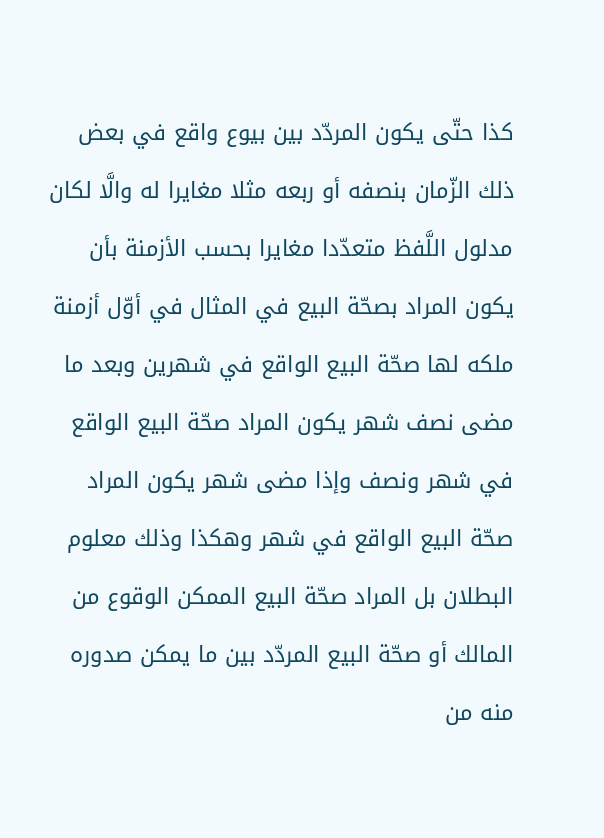كذا حتّى يكون المردّد بين بيوع واقع في بعض ذلك الزّمان بنصفه أو ربعه مثلا مغايرا له والَّا لكان مدلول اللَّفظ متعدّدا مغايرا بحسب الأزمنة بأن يكون المراد بصحّة البيع في المثال في أوّل أزمنة ملكه لها صحّة البيع الواقع في شهرين وبعد ما مضى نصف شهر يكون المراد صحّة البيع الواقع في شهر ونصف وإذا مضى شهر يكون المراد صحّة البيع الواقع في شهر وهكذا وذلك معلوم البطلان بل المراد صحّة البيع الممكن الوقوع من المالك أو صحّة البيع المردّد بين ما يمكن صدوره منه من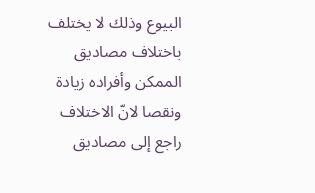البيوع وذلك لا يختلف باختلاف مصاديق الممكن وأفراده زيادة ونقصا لانّ الاختلاف راجع إلى مصاديق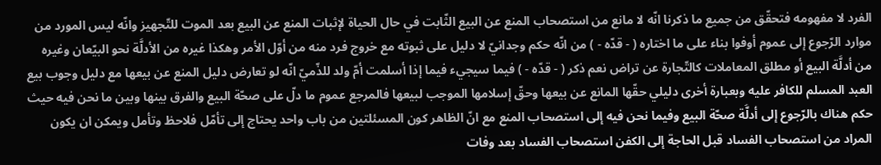الفرد لا مفهومه فتحقّق من جميع ما ذكرنا انّه لا مانع من استصحاب المنع عن البيع الثّابت في حال الحياة لإثبات المنع عن البيع بعد الموت للتّجهيز وانّه ليس المورد من موارد الرّجوع إلى عموم أوفوا بناء على ما اختاره ( - قدّه - ) من انّه حكم وجدانيّ لا دليل على ثبوته مع خروج فرد منه من أوّل الأمر وهكذا غيره من الأدلَّة نحو البيّعان وغيره من أدلَّة البيع أو مطلق المعاملات كالتّجارة عن تراض نعم ذكر ( - قدّه - ) فيما سيجيء فيما إذا أسلمت أمّ ولد للذّميّ انّه لو تعارض دليل المنع عن بيعها مع دليل وجوب بيع العبد المسلم للكافر عليه وبعبارة أخرى دليلي حقّها المانع عن بيعها وحقّ إسلامها الموجب لبيعها فالمرجع عموم ما دلّ على صحّة البيع والفرق بينها وبين ما نحن فيه حيث حكم هناك بالرّجوع إلى أدلَّة صحّة البيع وفيما نحن فيه إلى استصحاب المنع مع انّ الظاهر كون المسئلتين من باب واحد يحتاج إلى تأمّل فلاحظ وتأمل ويمكن ان يكون المراد من استصحاب الفساد قبل الحاجة إلى الكفن استصحاب الفساد بعد وفات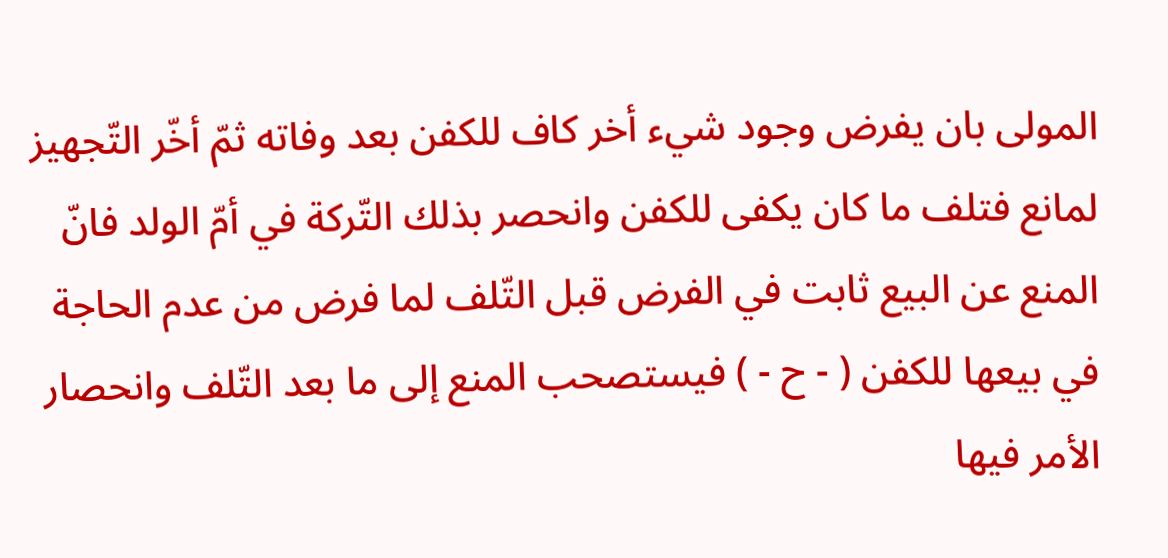المولى بان يفرض وجود شيء أخر كاف للكفن بعد وفاته ثمّ أخّر التّجهيز لمانع فتلف ما كان يكفى للكفن وانحصر بذلك التّركة في أمّ الولد فانّ المنع عن البيع ثابت في الفرض قبل التّلف لما فرض من عدم الحاجة في بيعها للكفن ( - ح - ) فيستصحب المنع إلى ما بعد التّلف وانحصار الأمر فيها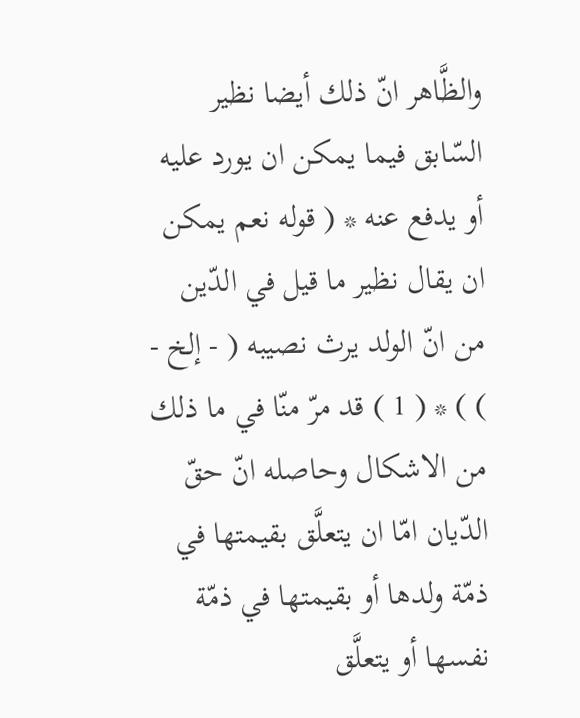والظَّاهر انّ ذلك أيضا نظير السّابق فيما يمكن ان يورد عليه أو يدفع عنه * ( قوله نعم يمكن ان يقال نظير ما قيل في الدّين من انّ الولد يرث نصيبه ( - إلخ - ) ) * ( 1 ) قد مرّ منّا في ما ذلك من الاشكال وحاصله انّ حقّ الدّيان امّا ان يتعلَّق بقيمتها في ذمّة ولدها أو بقيمتها في ذمّة نفسها أو يتعلَّق